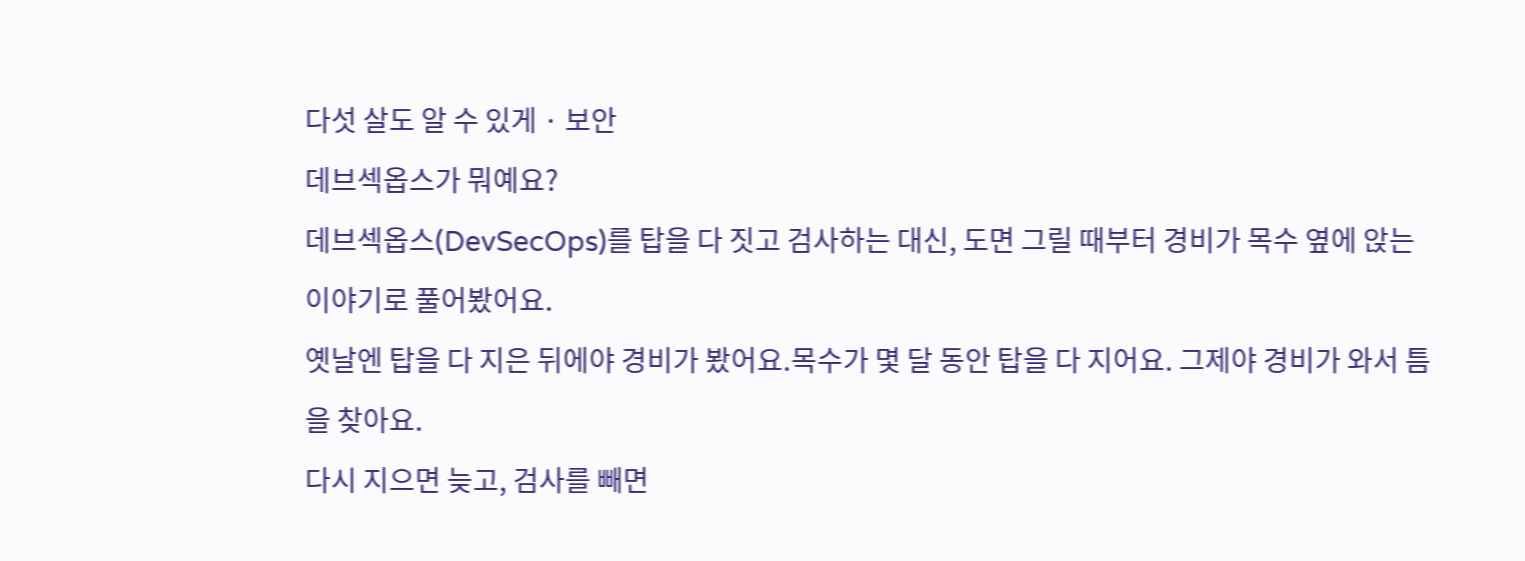다섯 살도 알 수 있게 · 보안
데브섹옵스가 뭐예요?
데브섹옵스(DevSecOps)를 탑을 다 짓고 검사하는 대신, 도면 그릴 때부터 경비가 목수 옆에 앉는 이야기로 풀어봤어요.
옛날엔 탑을 다 지은 뒤에야 경비가 봤어요.목수가 몇 달 동안 탑을 다 지어요. 그제야 경비가 와서 틈을 찾아요.
다시 지으면 늦고, 검사를 빼면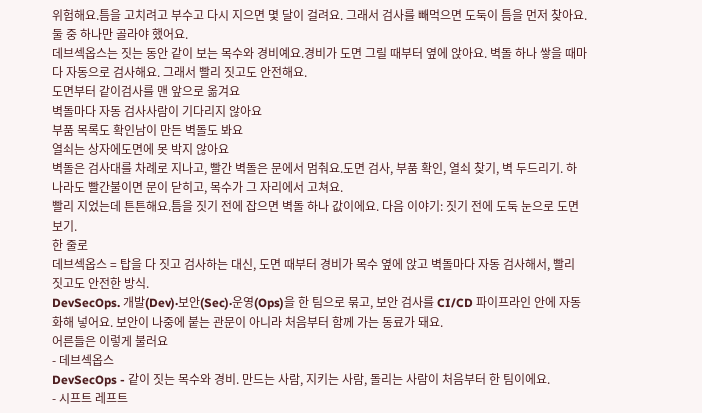위험해요.틈을 고치려고 부수고 다시 지으면 몇 달이 걸려요. 그래서 검사를 빼먹으면 도둑이 틈을 먼저 찾아요. 둘 중 하나만 골라야 했어요.
데브섹옵스는 짓는 동안 같이 보는 목수와 경비예요.경비가 도면 그릴 때부터 옆에 앉아요. 벽돌 하나 쌓을 때마다 자동으로 검사해요. 그래서 빨리 짓고도 안전해요.
도면부터 같이검사를 맨 앞으로 옮겨요
벽돌마다 자동 검사사람이 기다리지 않아요
부품 목록도 확인남이 만든 벽돌도 봐요
열쇠는 상자에도면에 못 박지 않아요
벽돌은 검사대를 차례로 지나고, 빨간 벽돌은 문에서 멈춰요.도면 검사, 부품 확인, 열쇠 찾기, 벽 두드리기. 하나라도 빨간불이면 문이 닫히고, 목수가 그 자리에서 고쳐요.
빨리 지었는데 튼튼해요.틈을 짓기 전에 잡으면 벽돌 하나 값이에요. 다음 이야기: 짓기 전에 도둑 눈으로 도면 보기.
한 줄로
데브섹옵스 = 탑을 다 짓고 검사하는 대신, 도면 때부터 경비가 목수 옆에 앉고 벽돌마다 자동 검사해서, 빨리 짓고도 안전한 방식.
DevSecOps. 개발(Dev)·보안(Sec)·운영(Ops)을 한 팀으로 묶고, 보안 검사를 CI/CD 파이프라인 안에 자동화해 넣어요. 보안이 나중에 붙는 관문이 아니라 처음부터 함께 가는 동료가 돼요.
어른들은 이렇게 불러요
- 데브섹옵스
DevSecOps - 같이 짓는 목수와 경비. 만드는 사람, 지키는 사람, 돌리는 사람이 처음부터 한 팀이에요.
- 시프트 레프트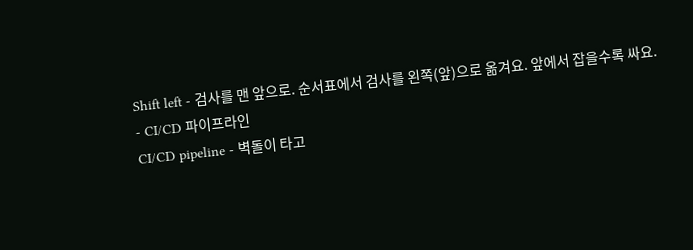Shift left - 검사를 맨 앞으로. 순서표에서 검사를 왼쪽(앞)으로 옮겨요. 앞에서 잡을수록 싸요.
- CI/CD 파이프라인
CI/CD pipeline - 벽돌이 타고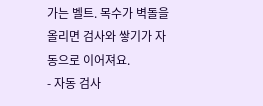가는 벨트. 목수가 벽돌을 올리면 검사와 쌓기가 자동으로 이어져요.
- 자동 검사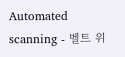Automated scanning - 벨트 위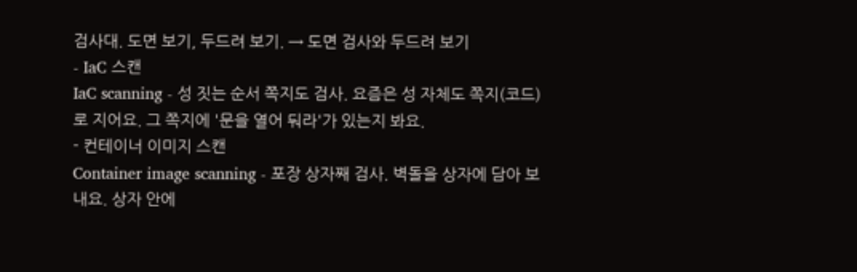검사대. 도면 보기, 두드려 보기. → 도면 검사와 두드려 보기
- IaC 스캔
IaC scanning - 성 짓는 순서 쪽지도 검사. 요즘은 성 자체도 쪽지(코드)로 지어요. 그 쪽지에 '문을 열어 둬라'가 있는지 봐요.
- 컨테이너 이미지 스캔
Container image scanning - 포장 상자째 검사. 벽돌을 상자에 담아 보내요. 상자 안에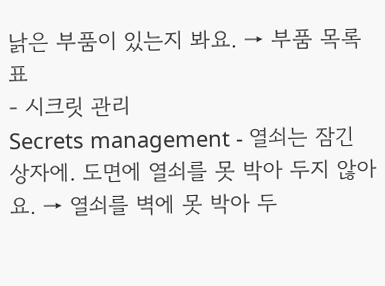낡은 부품이 있는지 봐요. → 부품 목록표
- 시크릿 관리
Secrets management - 열쇠는 잠긴 상자에. 도면에 열쇠를 못 박아 두지 않아요. → 열쇠를 벽에 못 박아 두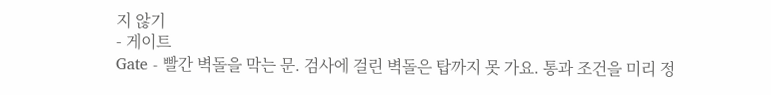지 않기
- 게이트
Gate - 빨간 벽돌을 막는 문. 검사에 걸린 벽돌은 탑까지 못 가요. 통과 조건을 미리 정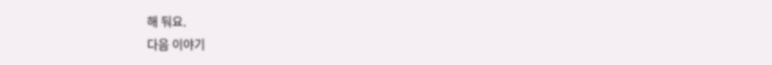해 둬요.
다음 이야기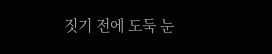짓기 전에 도둑 눈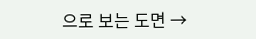으로 보는 도면 →